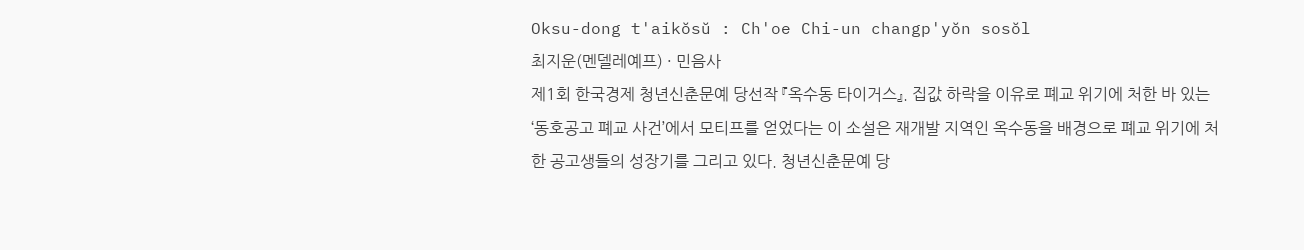Oksu-dong t'aikŏsŭ : Ch'oe Chi-un changp'yŏn sosŏl
최지운(멘델레예프) · 민음사
제1회 한국경제 청년신춘문예 당선작 『옥수동 타이거스』. 집값 하락을 이유로 폐교 위기에 처한 바 있는 ‘동호공고 폐교 사건’에서 모티프를 얻었다는 이 소설은 재개발 지역인 옥수동을 배경으로 폐교 위기에 처한 공고생들의 성장기를 그리고 있다. 청년신춘문예 당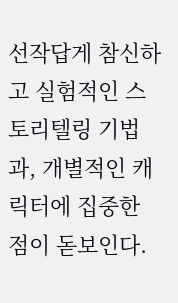선작답게 참신하고 실험적인 스토리텔링 기법과, 개별적인 캐릭터에 집중한 점이 돋보인다.